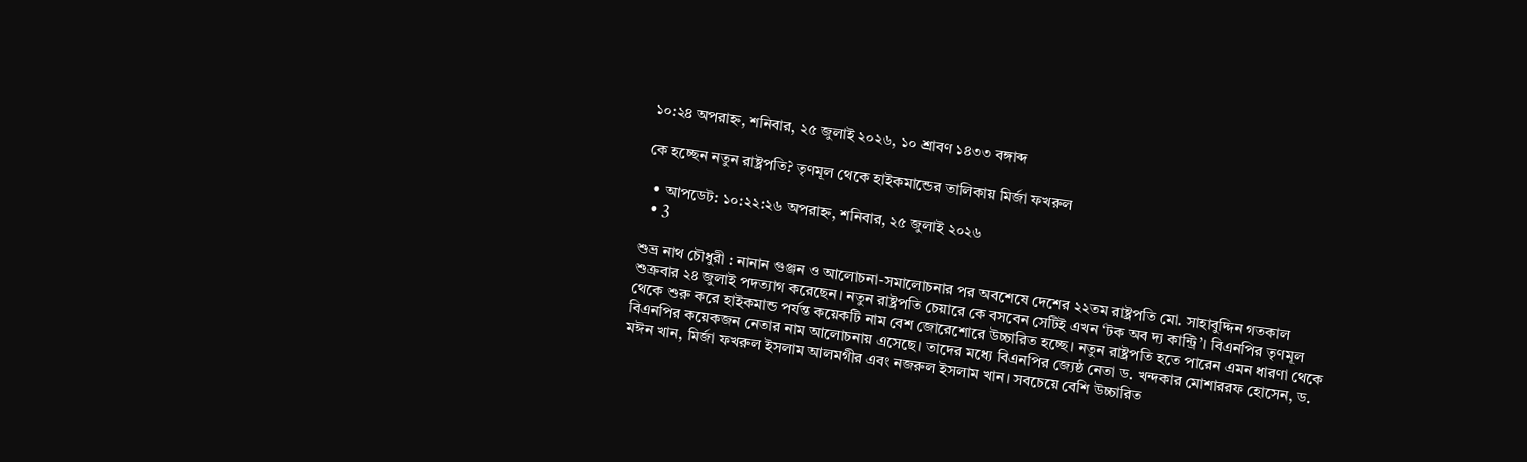১০:২৪ অপরাহ্ন, শনিবার, ২৫ জুলাই ২০২৬, ১০ শ্রাবণ ১৪৩৩ বঙ্গাব্দ

কে হচ্ছেন নতুন রাষ্ট্রপতি? তৃণমূল থেকে হাইকমান্ডের তালিকায় মির্জা ফখরুল

  • আপডেট: ১০:২২:২৬ অপরাহ্ন, শনিবার, ২৫ জুলাই ২০২৬
  • 3

শুভ্র নাথ চৌধুরী : নানান গুঞ্জন ও আলোচনা-সমালোচনার পর অবশেষে দেশের ২২তম রাষ্ট্রপতি মো. সাহাবুদ্দিন গতকাল শুক্রবার ২৪ জুলাই পদত্যাগ করেছেন। নতুন রাষ্ট্রপতি চেয়ারে কে বসবেন সেটিই এখন ‘টক অব দ্য কান্ট্রি’। বিএনপির তৃণমূল থেকে শুরু করে হাইকমান্ড পর্যন্ত কয়েকটি নাম বেশ জোরেশোরে উচ্চারিত হচ্ছে। নতুন রাষ্ট্রপতি হতে পারেন এমন ধারণা থেকে বিএনপির কয়েকজন নেতার নাম আলোচনায় এসেছে। তাদের মধ্যে বিএনপির জ্যেষ্ঠ নেতা ড. খন্দকার মোশাররফ হোসেন, ড. মঈন খান, মির্জা ফখরুল ইসলাম আলমগীর এবং নজরুল ইসলাম খান। সবচেয়ে বেশি উচ্চারিত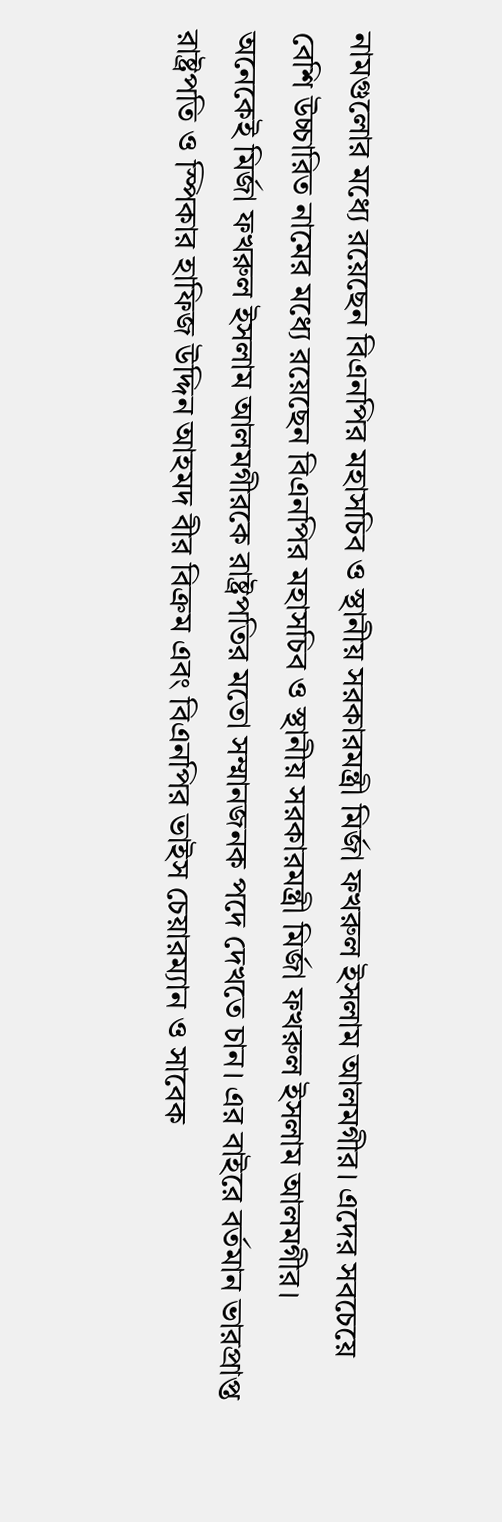নামগুলোর মধ্যে রয়েছেন বিএনপির মহাসচিব ও স্থানীয় সরকারমন্ত্রী মির্জা ফখরুল ইসলাম আলমগীর। এদের সবচেয়ে বেশি উচ্চারিত নামের মধ্যে রয়েছেন বিএনপির মহাসচিব ও স্থানীয় সরকারমন্ত্রী মির্জা ফখরুল ইসলাম আলমগীর। অনেকেই মির্জা ফখরুল ইসলাম আলমগীরকে রাষ্ট্রপতির মতো সম্মানজনক পদে দেখতে চান। এর বাইরে বর্তমান ভারপ্রাপ্ত রাষ্ট্রপতি ও স্পিকার হাফিজ উদ্দিন আহমদ বীর বিক্রম এবং বিএনপির ভাইস চেয়ারম্যান ও সাবেক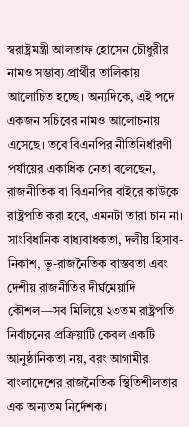স্বরাষ্ট্রমন্ত্রী আলতাফ হোসেন চৌধুরীর নামও সম্ভাব্য প্রার্থীর তালিকায় আলোচিত হচ্ছে। অন্যদিকে, এই পদে একজন সচিবের নামও আলোচনায় এসেছে। তবে বিএনপির নীতিনির্ধারণী পর্যায়ের একাধিক নেতা বলেছেন, রাজনীতিক বা বিএনপির বাইরে কাউকে রাষ্ট্রপতি করা হবে, এমনটা তারা চান না। সাংবিধানিক বাধ্যবাধকতা, দলীয় হিসাব-নিকাশ, ভূ-রাজনৈতিক বাস্তবতা এবং দেশীয় রাজনীতির দীর্ঘমেয়াদি কৌশল—সব মিলিয়ে ২৩তম রাষ্ট্রপতি নির্বাচনের প্রক্রিয়াটি কেবল একটি আনুষ্ঠানিকতা নয়, বরং আগামীর বাংলাদেশের রাজনৈতিক স্থিতিশীলতার এক অন্যতম নির্দেশক।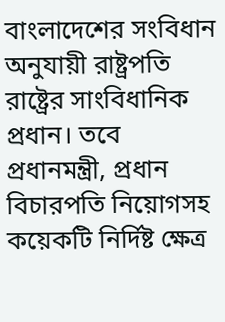বাংলাদেশের সংবিধান অনুযায়ী রাষ্ট্রপতি রাষ্ট্রের সাংবিধানিক প্রধান। তবে প্রধানমন্ত্রী, প্রধান বিচারপতি নিয়োগসহ কয়েকটি নির্দিষ্ট ক্ষেত্র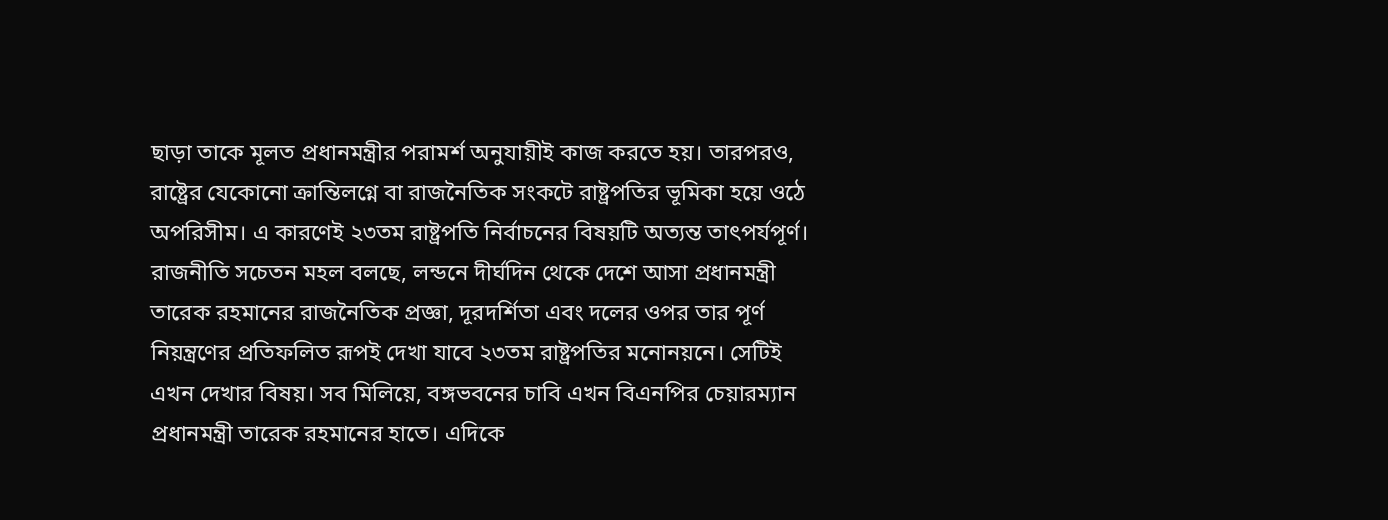ছাড়া তাকে মূলত প্রধানমন্ত্রীর পরামর্শ অনুযায়ীই কাজ করতে হয়। তারপরও, রাষ্ট্রের যেকোনো ক্রান্তিলগ্নে বা রাজনৈতিক সংকটে রাষ্ট্রপতির ভূমিকা হয়ে ওঠে অপরিসীম। এ কারণেই ২৩তম রাষ্ট্রপতি নির্বাচনের বিষয়টি অত্যন্ত তাৎপর্যপূর্ণ। রাজনীতি সচেতন মহল বলছে, লন্ডনে দীর্ঘদিন থেকে দেশে আসা প্রধানমন্ত্রী তারেক রহমানের রাজনৈতিক প্রজ্ঞা, দূরদর্শিতা এবং দলের ওপর তার পূর্ণ নিয়ন্ত্রণের প্রতিফলিত রূপই দেখা যাবে ২৩তম রাষ্ট্রপতির মনোনয়নে। সেটিই এখন দেখার বিষয়। সব মিলিয়ে, বঙ্গভবনের চাবি এখন বিএনপির চেয়ারম্যান প্রধানমন্ত্রী তারেক রহমানের হাতে। এদিকে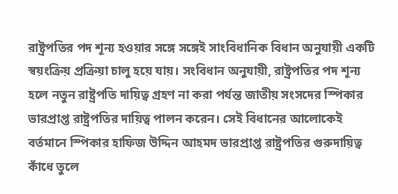রাষ্ট্রপতির পদ শূন্য হওয়ার সঙ্গে সঙ্গেই সাংবিধানিক বিধান অনুযায়ী একটি স্বয়ংক্রিয় প্রক্রিয়া চালু হয়ে যায়। সংবিধান অনুযায়ী, রাষ্ট্রপতির পদ শূন্য হলে নতুন রাষ্ট্রপতি দায়িত্ব গ্রহণ না করা পর্যন্ত জাতীয় সংসদের স্পিকার ভারপ্রাপ্ত রাষ্ট্রপতির দায়িত্ব পালন করেন। সেই বিধানের আলোকেই বর্তমানে স্পিকার হাফিজ উদ্দিন আহমদ ভারপ্রাপ্ত রাষ্ট্রপতির গুরুদায়িত্ব কাঁধে তুলে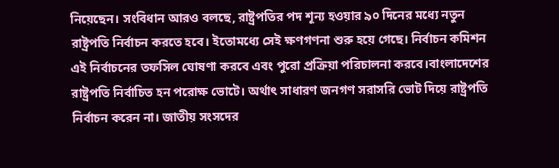নিয়েছেন। সংবিধান আরও বলছে, রাষ্ট্রপতির পদ শূন্য হওয়ার ৯০ দিনের মধ্যে নতুন রাষ্ট্রপতি নির্বাচন করতে হবে। ইতোমধ্যে সেই ক্ষণগণনা শুরু হয়ে গেছে। নির্বাচন কমিশন এই নির্বাচনের তফসিল ঘোষণা করবে এবং পুরো প্রক্রিয়া পরিচালনা করবে।বাংলাদেশের রাষ্ট্রপতি নির্বাচিত হন পরোক্ষ ভোটে। অর্থাৎ সাধারণ জনগণ সরাসরি ভোট দিয়ে রাষ্ট্রপতি নির্বাচন করেন না। জাতীয় সংসদের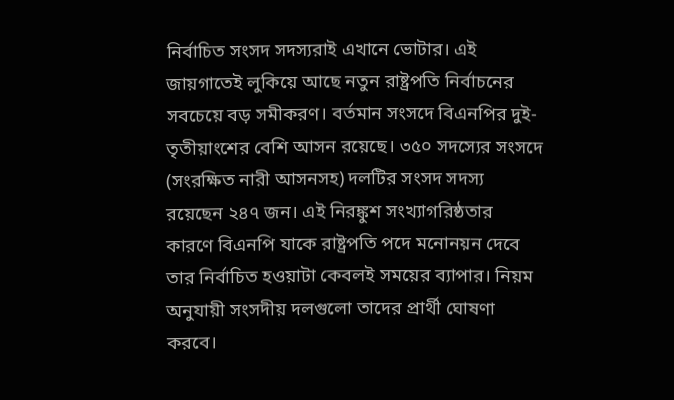নির্বাচিত সংসদ সদস্যরাই এখানে ভোটার। এই জায়গাতেই লুকিয়ে আছে নতুন রাষ্ট্রপতি নির্বাচনের সবচেয়ে বড় সমীকরণ। বর্তমান সংসদে বিএনপির দুই-তৃতীয়াংশের বেশি আসন রয়েছে। ৩৫০ সদস্যের সংসদে (সংরক্ষিত নারী আসনসহ) দলটির সংসদ সদস্য রয়েছেন ২৪৭ জন। এই নিরঙ্কুশ সংখ্যাগরিষ্ঠতার কারণে বিএনপি যাকে রাষ্ট্রপতি পদে মনোনয়ন দেবে তার নির্বাচিত হওয়াটা কেবলই সময়ের ব্যাপার। নিয়ম অনুযায়ী সংসদীয় দলগুলো তাদের প্রার্থী ঘোষণা করবে।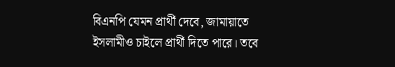বিএনপি যেমন প্রার্থী দেবে, জামায়াতে ইসলামীও চাইলে প্রার্থী দিতে পারে। তবে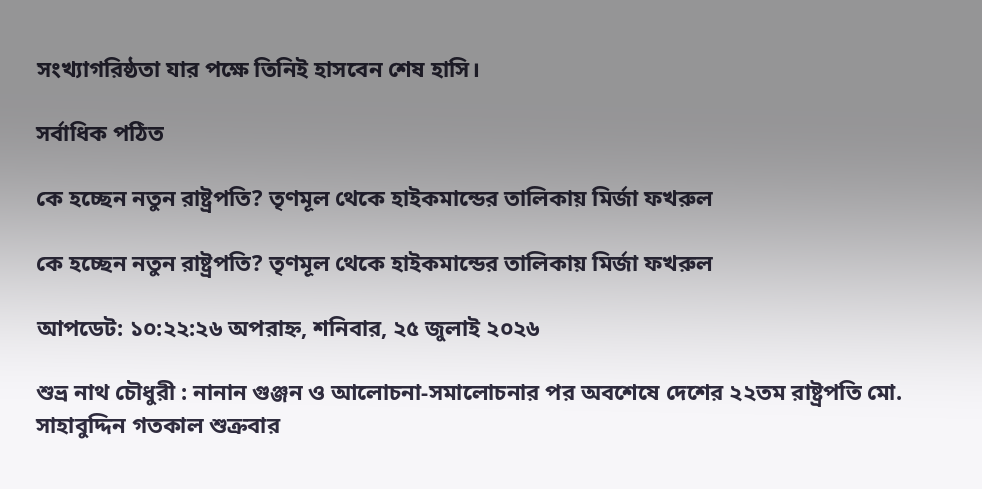সংখ্যাগরিষ্ঠতা যার পক্ষে তিনিই হাসবেন শেষ হাসি।

সর্বাধিক পঠিত

কে হচ্ছেন নতুন রাষ্ট্রপতি? তৃণমূল থেকে হাইকমান্ডের তালিকায় মির্জা ফখরুল

কে হচ্ছেন নতুন রাষ্ট্রপতি? তৃণমূল থেকে হাইকমান্ডের তালিকায় মির্জা ফখরুল

আপডেট: ১০:২২:২৬ অপরাহ্ন, শনিবার, ২৫ জুলাই ২০২৬

শুভ্র নাথ চৌধুরী : নানান গুঞ্জন ও আলোচনা-সমালোচনার পর অবশেষে দেশের ২২তম রাষ্ট্রপতি মো. সাহাবুদ্দিন গতকাল শুক্রবার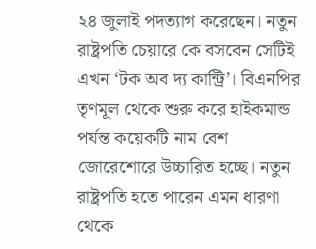২৪ জুলাই পদত্যাগ করেছেন। নতুন রাষ্ট্রপতি চেয়ারে কে বসবেন সেটিই এখন ‘টক অব দ্য কান্ট্রি’। বিএনপির তৃণমূল থেকে শুরু করে হাইকমান্ড পর্যন্ত কয়েকটি নাম বেশ জোরেশোরে উচ্চারিত হচ্ছে। নতুন রাষ্ট্রপতি হতে পারেন এমন ধারণা থেকে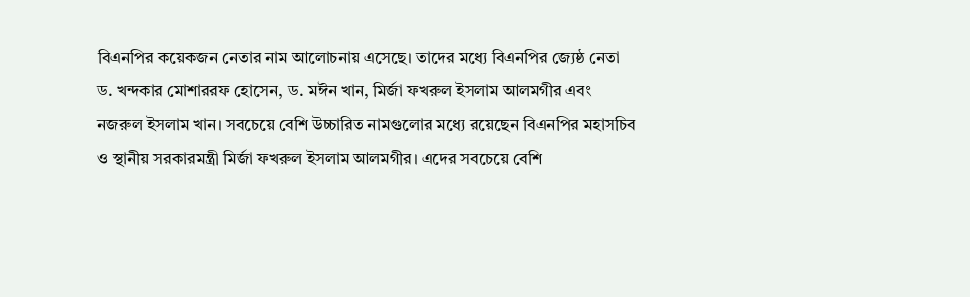বিএনপির কয়েকজন নেতার নাম আলোচনায় এসেছে। তাদের মধ্যে বিএনপির জ্যেষ্ঠ নেতা ড. খন্দকার মোশাররফ হোসেন, ড. মঈন খান, মির্জা ফখরুল ইসলাম আলমগীর এবং নজরুল ইসলাম খান। সবচেয়ে বেশি উচ্চারিত নামগুলোর মধ্যে রয়েছেন বিএনপির মহাসচিব ও স্থানীয় সরকারমন্ত্রী মির্জা ফখরুল ইসলাম আলমগীর। এদের সবচেয়ে বেশি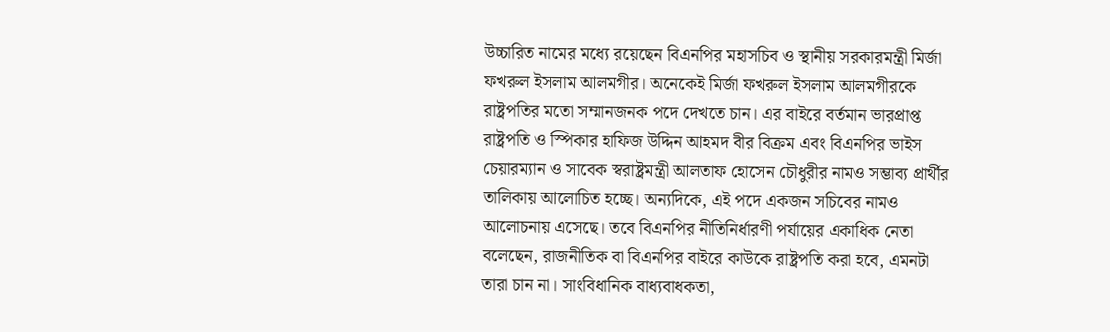উচ্চারিত নামের মধ্যে রয়েছেন বিএনপির মহাসচিব ও স্থানীয় সরকারমন্ত্রী মির্জা ফখরুল ইসলাম আলমগীর। অনেকেই মির্জা ফখরুল ইসলাম আলমগীরকে রাষ্ট্রপতির মতো সম্মানজনক পদে দেখতে চান। এর বাইরে বর্তমান ভারপ্রাপ্ত রাষ্ট্রপতি ও স্পিকার হাফিজ উদ্দিন আহমদ বীর বিক্রম এবং বিএনপির ভাইস চেয়ারম্যান ও সাবেক স্বরাষ্ট্রমন্ত্রী আলতাফ হোসেন চৌধুরীর নামও সম্ভাব্য প্রার্থীর তালিকায় আলোচিত হচ্ছে। অন্যদিকে, এই পদে একজন সচিবের নামও আলোচনায় এসেছে। তবে বিএনপির নীতিনির্ধারণী পর্যায়ের একাধিক নেতা বলেছেন, রাজনীতিক বা বিএনপির বাইরে কাউকে রাষ্ট্রপতি করা হবে, এমনটা তারা চান না। সাংবিধানিক বাধ্যবাধকতা,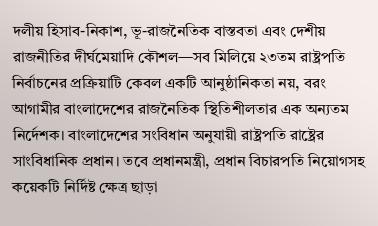দলীয় হিসাব-নিকাশ, ভূ-রাজনৈতিক বাস্তবতা এবং দেশীয় রাজনীতির দীর্ঘমেয়াদি কৌশল—সব মিলিয়ে ২৩তম রাষ্ট্রপতি নির্বাচনের প্রক্রিয়াটি কেবল একটি আনুষ্ঠানিকতা নয়, বরং আগামীর বাংলাদেশের রাজনৈতিক স্থিতিশীলতার এক অন্যতম নির্দেশক। বাংলাদেশের সংবিধান অনুযায়ী রাষ্ট্রপতি রাষ্ট্রের সাংবিধানিক প্রধান। তবে প্রধানমন্ত্রী, প্রধান বিচারপতি নিয়োগসহ কয়েকটি নির্দিষ্ট ক্ষেত্র ছাড়া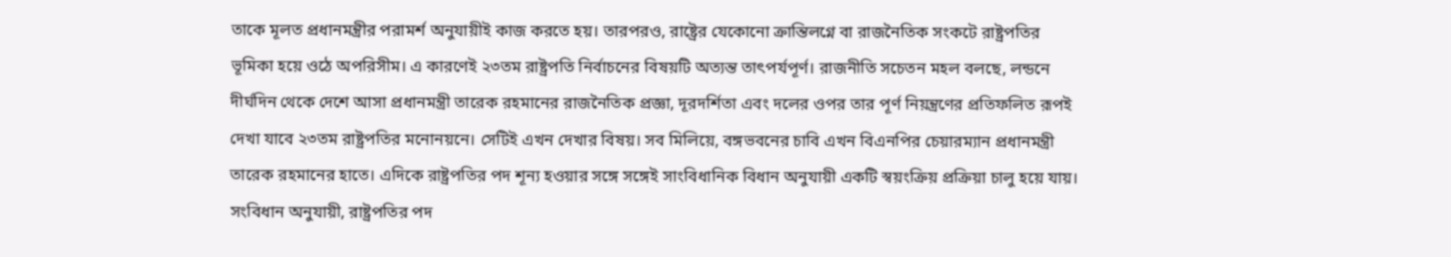তাকে মূলত প্রধানমন্ত্রীর পরামর্শ অনুযায়ীই কাজ করতে হয়। তারপরও, রাষ্ট্রের যেকোনো ক্রান্তিলগ্নে বা রাজনৈতিক সংকটে রাষ্ট্রপতির ভূমিকা হয়ে ওঠে অপরিসীম। এ কারণেই ২৩তম রাষ্ট্রপতি নির্বাচনের বিষয়টি অত্যন্ত তাৎপর্যপূর্ণ। রাজনীতি সচেতন মহল বলছে, লন্ডনে দীর্ঘদিন থেকে দেশে আসা প্রধানমন্ত্রী তারেক রহমানের রাজনৈতিক প্রজ্ঞা, দূরদর্শিতা এবং দলের ওপর তার পূর্ণ নিয়ন্ত্রণের প্রতিফলিত রূপই দেখা যাবে ২৩তম রাষ্ট্রপতির মনোনয়নে। সেটিই এখন দেখার বিষয়। সব মিলিয়ে, বঙ্গভবনের চাবি এখন বিএনপির চেয়ারম্যান প্রধানমন্ত্রী তারেক রহমানের হাতে। এদিকে রাষ্ট্রপতির পদ শূন্য হওয়ার সঙ্গে সঙ্গেই সাংবিধানিক বিধান অনুযায়ী একটি স্বয়ংক্রিয় প্রক্রিয়া চালু হয়ে যায়। সংবিধান অনুযায়ী, রাষ্ট্রপতির পদ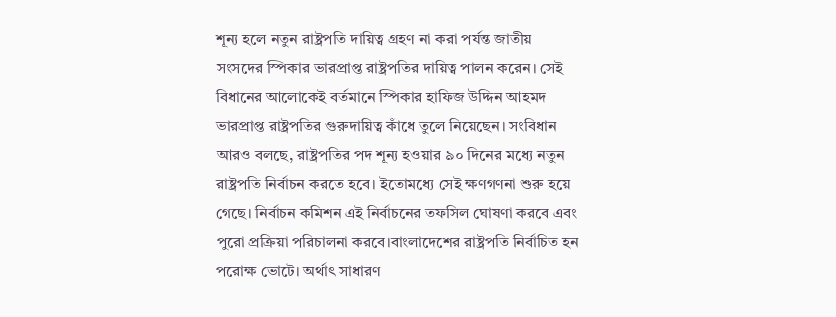শূন্য হলে নতুন রাষ্ট্রপতি দায়িত্ব গ্রহণ না করা পর্যন্ত জাতীয় সংসদের স্পিকার ভারপ্রাপ্ত রাষ্ট্রপতির দায়িত্ব পালন করেন। সেই বিধানের আলোকেই বর্তমানে স্পিকার হাফিজ উদ্দিন আহমদ ভারপ্রাপ্ত রাষ্ট্রপতির গুরুদায়িত্ব কাঁধে তুলে নিয়েছেন। সংবিধান আরও বলছে, রাষ্ট্রপতির পদ শূন্য হওয়ার ৯০ দিনের মধ্যে নতুন রাষ্ট্রপতি নির্বাচন করতে হবে। ইতোমধ্যে সেই ক্ষণগণনা শুরু হয়ে গেছে। নির্বাচন কমিশন এই নির্বাচনের তফসিল ঘোষণা করবে এবং পুরো প্রক্রিয়া পরিচালনা করবে।বাংলাদেশের রাষ্ট্রপতি নির্বাচিত হন পরোক্ষ ভোটে। অর্থাৎ সাধারণ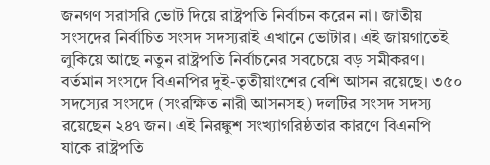জনগণ সরাসরি ভোট দিয়ে রাষ্ট্রপতি নির্বাচন করেন না। জাতীয় সংসদের নির্বাচিত সংসদ সদস্যরাই এখানে ভোটার। এই জায়গাতেই লুকিয়ে আছে নতুন রাষ্ট্রপতি নির্বাচনের সবচেয়ে বড় সমীকরণ। বর্তমান সংসদে বিএনপির দুই-তৃতীয়াংশের বেশি আসন রয়েছে। ৩৫০ সদস্যের সংসদে (সংরক্ষিত নারী আসনসহ) দলটির সংসদ সদস্য রয়েছেন ২৪৭ জন। এই নিরঙ্কুশ সংখ্যাগরিষ্ঠতার কারণে বিএনপি যাকে রাষ্ট্রপতি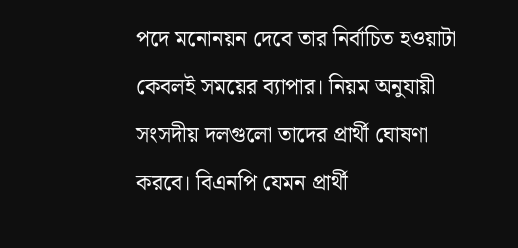পদে মনোনয়ন দেবে তার নির্বাচিত হওয়াটা কেবলই সময়ের ব্যাপার। নিয়ম অনুযায়ী সংসদীয় দলগুলো তাদের প্রার্থী ঘোষণা করবে। বিএনপি যেমন প্রার্থী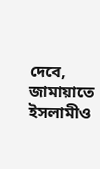দেবে, জামায়াতে ইসলামীও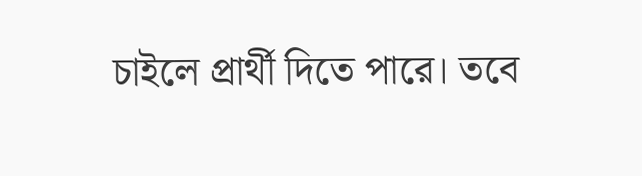চাইলে প্রার্থী দিতে পারে। তবে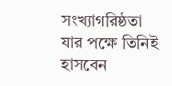সংখ্যাগরিষ্ঠতা যার পক্ষে তিনিই হাসবেন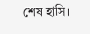শেষ হাসি।